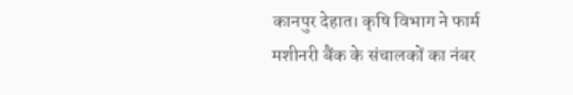कानपुर देहात। कृषि विभाग ने फार्म मशीनरी बैंक के संचालकों का नंबर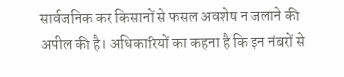सार्वजनिक कर किसानों से फसल अवशेष न जलाने की अपील की है। अधिकारियों का कहना है कि इन नंबरों से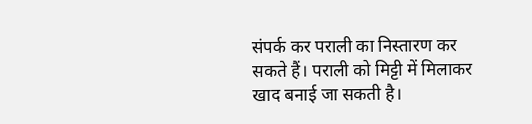संपर्क कर पराली का निस्तारण कर सकते हैं। पराली को मिट्टी में मिलाकर खाद बनाई जा सकती है।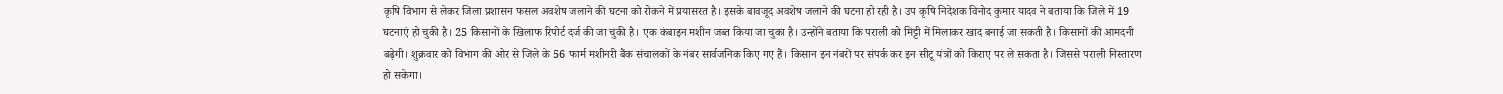कृषि विभाग से लेकर जिला प्रशासन फसल अवशेष जलाने की घटना को रोकने में प्रयासरत है। इसके बावजूद अवशेष जलाने की घटना हो रही है। उप कृषि निदेशक विनोद कुमार यादव ने बताया कि जिले में 19 घटनाएं हो चुकी है। 25 किसानों के खिलाफ रिपोर्ट दर्ज की जा चुकी है। एक कंबाइन मशीन जब्त किया जा चुका है। उन्होंने बताया कि पराली को मिट्टी में मिलाकर खाद बनाई जा सकती है। किसानों की आमदनी बढ़ेगी। शुक्रवार को विभाग की ओर से जिले के 56 फार्म मशीनरी बैंक संचालकों के नंबर सार्वजनिक किए गए हैं। किसान इन नंबरों पर संपर्क कर इन सीटू यंत्रों को किराए पर ले सकता है। जिससे पराली निस्तारण हो सकेगा।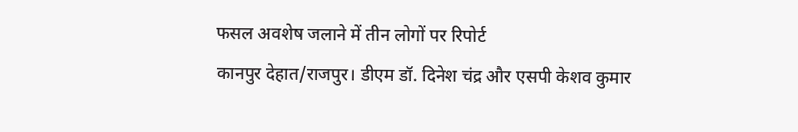फसल अवशेष जलाने में तीन लोगों पर रिपोर्ट
कानपुर देहात/राजपुर। डीएम डॉ. दिनेश चंद्र और एसपी केशव कुमार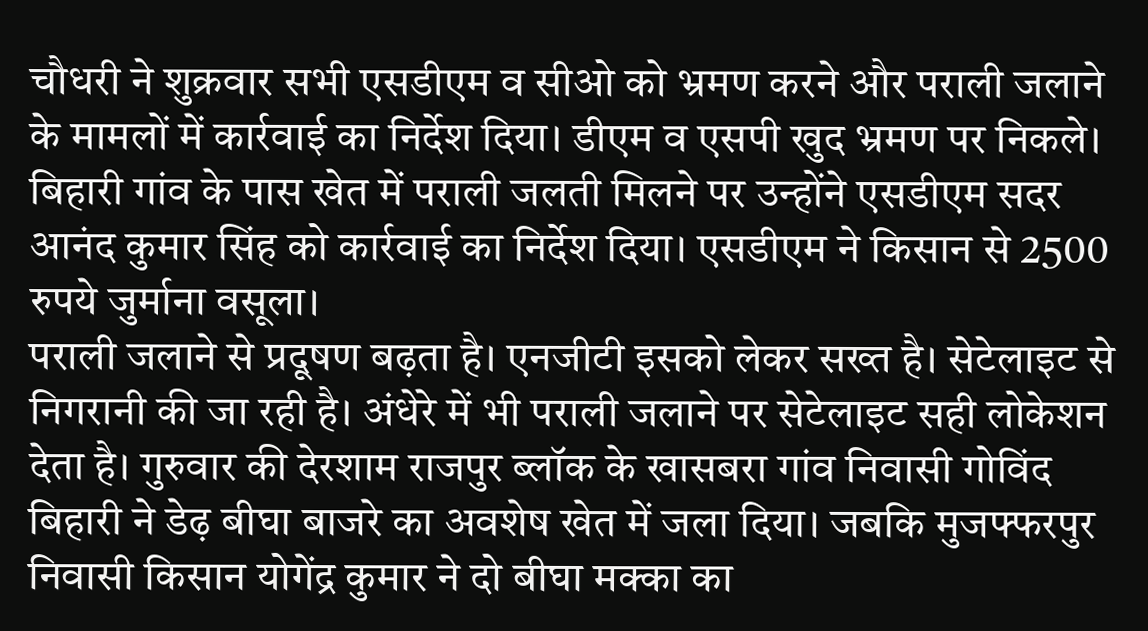चौधरी ने शुक्रवार सभी एसडीएम व सीओ को भ्रमण करने और पराली जलाने के मामलों में कार्रवाई का निर्देश दिया। डीएम व एसपी खुद भ्रमण पर निकले। बिहारी गांव के पास खेत में पराली जलती मिलने पर उन्होंने एसडीएम सदर आनंद कुमार सिंह को कार्रवाई का निर्देश दिया। एसडीएम ने किसान से 2500 रुपये जुर्माना वसूला।
पराली जलाने से प्रदूषण बढ़ता है। एनजीटी इसको लेकर सख्त है। सेटेलाइट से निगरानी की जा रही है। अंधेरे में भी पराली जलाने पर सेटेलाइट सही लोकेशन देता है। गुरुवार की देरशाम राजपुर ब्लॉक के खासबरा गांव निवासी गोविंद बिहारी ने डेढ़ बीघा बाजरे का अवशेष खेत में जला दिया। जबकि मुजफ्फरपुर निवासी किसान योगेंद्र कुमार ने दो बीघा मक्का का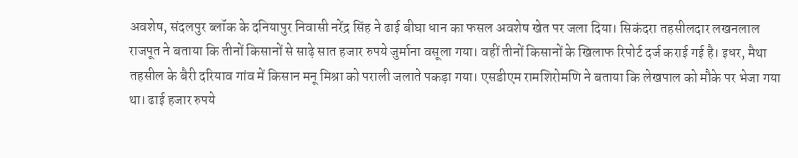अवशेष, संदलपुर ब्लॉक के दनियापुर निवासी नरेंद्र सिंह ने ढाई बीघा धान का फसल अवशेष खेत पर जला दिया। सिकंदरा तहसीलदार लखनलाल राजपूत ने बताया कि तीनों किसानों से साढ़े सात हजार रुपये जुर्माना वसूला गया। वहीं तीनों किसानों के खिलाफ रिपोर्ट दर्ज कराई गई है। इधर, मैथा तहसील के बैरी दरियाव गांव में किसान मनू मिश्रा को पराली जलाते पकड़ा गया। एसडीएम रामशिरोमणि ने बताया कि लेखपाल को मौके पर भेजा गया था। ढाई हजार रुपये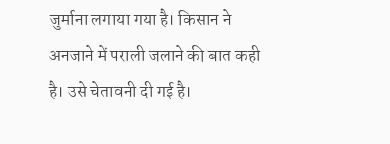जुर्माना लगाया गया है। किसान ने अनजाने में पराली जलाने की बात कही है। उसे चेतावनी दी गई है।